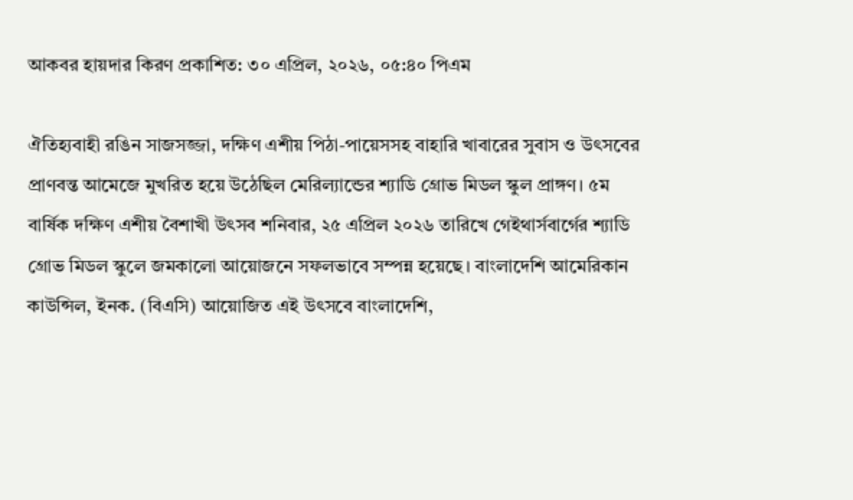আকবর হায়দার কিরণ প্রকাশিত: ৩০ এপ্রিল, ২০২৬, ০৫:৪০ পিএম

ঐতিহ্যবাহী রঙিন সাজসজ্জা, দক্ষিণ এশীয় পিঠা-পায়েসসহ বাহারি খাবারের সুবাস ও উৎসবের প্রাণবন্ত আমেজে মুখরিত হয়ে উঠেছিল মেরিল্যান্ডের শ্যাডি গ্রোভ মিডল স্কুল প্রাঙ্গণ। ৫ম বার্ষিক দক্ষিণ এশীয় বৈশাখী উৎসব শনিবার, ২৫ এপ্রিল ২০২৬ তারিখে গেইথার্সবার্গের শ্যাডি গ্রোভ মিডল স্কুলে জমকালো আয়োজনে সফলভাবে সম্পন্ন হয়েছে। বাংলাদেশি আমেরিকান কাউন্সিল, ইনক. (বিএসি) আয়োজিত এই উৎসবে বাংলাদেশি,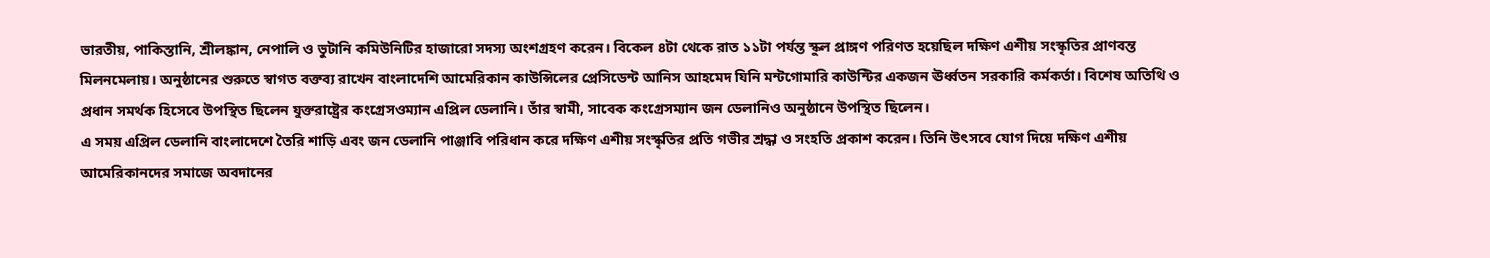ভারতীয়, পাকিস্তানি, শ্রীলঙ্কান, নেপালি ও ভুটানি কমিউনিটির হাজারো সদস্য অংশগ্রহণ করেন। বিকেল ৪টা থেকে রাত ১১টা পর্যন্ত স্কুল প্রাঙ্গণ পরিণত হয়েছিল দক্ষিণ এশীয় সংস্কৃতির প্রাণবন্ত মিলনমেলায়। অনুষ্ঠানের শুরুতে স্বাগত বক্তব্য রাখেন বাংলাদেশি আমেরিকান কাউন্সিলের প্রেসিডেন্ট আনিস আহমেদ যিনি মন্টগোমারি কাউন্টির একজন ঊর্ধ্বতন সরকারি কর্মকর্তা। বিশেষ অতিথি ও প্রধান সমর্থক হিসেবে উপস্থিত ছিলেন যুক্তরাষ্ট্রের কংগ্রেসওম্যান এপ্রিল ডেলানি। তাঁর স্বামী, সাবেক কংগ্রেসম্যান জন ডেলানিও অনুষ্ঠানে উপস্থিত ছিলেন।
এ সময় এপ্রিল ডেলানি বাংলাদেশে তৈরি শাড়ি এবং জন ডেলানি পাঞ্জাবি পরিধান করে দক্ষিণ এশীয় সংস্কৃতির প্রতি গভীর শ্রদ্ধা ও সংহতি প্রকাশ করেন। তিনি উৎসবে যোগ দিয়ে দক্ষিণ এশীয় আমেরিকানদের সমাজে অবদানের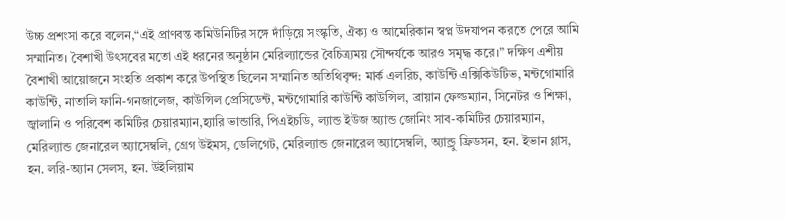উচ্চ প্রশংসা করে বলেন,“এই প্রাণবন্ত কমিউনিটির সঙ্গে দাঁড়িয়ে সংস্কৃতি, ঐক্য ও আমেরিকান স্বপ্ন উদযাপন করতে পেরে আমি সম্মানিত। বৈশাখী উৎসবের মতো এই ধরনের অনুষ্ঠান মেরিল্যান্ডের বৈচিত্র্যময় সৌন্দর্যকে আরও সমৃদ্ধ করে।” দক্ষিণ এশীয় বৈশাখী আয়োজনে সংহতি প্রকাশ করে উপস্থিত ছিলেন সম্মানিত অতিথিবৃন্দ: মার্ক এলরিচ, কাউন্টি এক্সিকিউটিভ, মন্টগোমারি কাউন্টি, নাতালি ফানি-গনজালেজ, কাউন্সিল প্রেসিডেন্ট, মন্টগোমারি কাউন্টি কাউন্সিল, ব্রায়ান ফেল্ডম্যান, সিনেটর ও শিক্ষা, জ্বালানি ও পরিবেশ কমিটির চেয়ারম্যান,হ্যারি ভান্ডারি, পিএইচডি, ল্যান্ড ইউজ অ্যান্ড জোনিং সাব-কমিটির চেয়ারম্যান, মেরিল্যান্ড জেনারেল অ্যাসেম্বলি, গ্রেগ উইমস, ডেলিগেট, মেরিল্যান্ড জেনারেল অ্যাসেম্বলি, অ্যান্ড্রু ফ্রিডসন, হন. ইভান গ্লাস, হন. লরি-অ্যান সেলস, হন. উইলিয়াম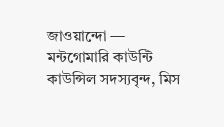জাওয়ান্দো — মন্টগোমারি কাউন্টি কাউন্সিল সদস্যবৃন্দ, মিস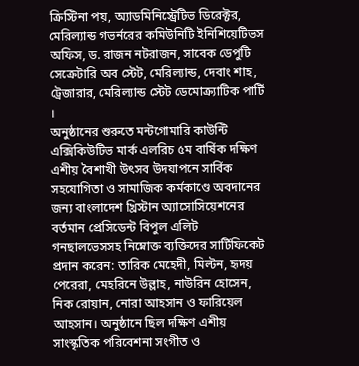ক্রিস্টিনা পয়, অ্যাডমিনিস্ট্রেটিভ ডিরেক্টর, মেরিল্যান্ড গভর্নরের কমিউনিটি ইনিশিয়েটিভস অফিস, ড. রাজন নটরাজন, সাবেক ডেপুটি সেক্রেটারি অব স্টেট, মেরিল্যান্ড, দেবাং শাহ, ট্রেজারার, মেরিল্যান্ড স্টেট ডেমোক্র্যাটিক পার্টি ।
অনুষ্ঠানের শুরুতে মন্টগোমারি কাউন্টি এক্সিকিউটিভ মার্ক এলরিচ ৫ম বার্ষিক দক্ষিণ এশীয় বৈশাখী উৎসব উদযাপনে সার্বিক সহযোগিতা ও সামাজিক কর্মকাণ্ডে অবদানের জন্য বাংলাদেশ খ্রিস্টান অ্যাসোসিয়েশনের বর্তমান প্রেসিডেন্ট বিপুল এলিট গনছালভেসসহ নিম্নোক্ত ব্যক্তিদের সার্টিফিকেট প্রদান করেন: তারিক মেহেদী, মিল্টন, হৃদয় পেরেরা, মেহরিনে উল্লাহ, নাউরিন হোসেন, নিক রোয়ান, নোরা আহসান ও ফারিয়েল আহসান। অনুষ্ঠানে ছিল দক্ষিণ এশীয় সাংস্কৃতিক পরিবেশনা সংগীত ও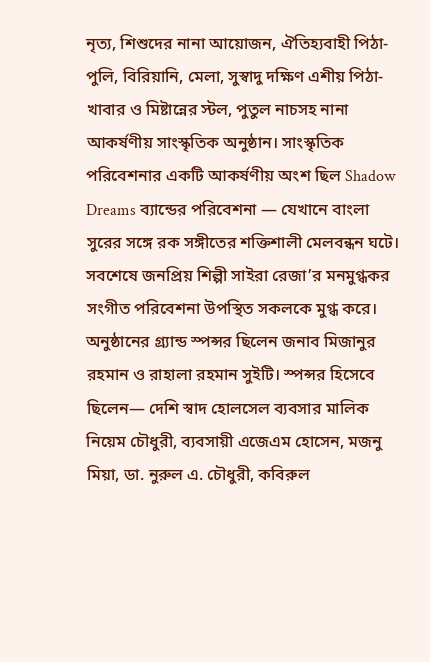নৃত্য, শিশুদের নানা আয়োজন, ঐতিহ্যবাহী পিঠা-পুলি, বিরিয়ানি, মেলা, সুস্বাদু দক্ষিণ এশীয় পিঠা-খাবার ও মিষ্টান্নের স্টল, পুতুল নাচসহ নানা আকর্ষণীয় সাংস্কৃতিক অনুষ্ঠান। সাংস্কৃতিক পরিবেশনার একটি আকর্ষণীয় অংশ ছিল Shadow Dreams ব্যান্ডের পরিবেশনা — যেখানে বাংলা সুরের সঙ্গে রক সঙ্গীতের শক্তিশালী মেলবন্ধন ঘটে। সবশেষে জনপ্রিয় শিল্পী সাইরা রেজা’র মনমুগ্ধকর সংগীত পরিবেশনা উপস্থিত সকলকে মুগ্ধ করে। অনুষ্ঠানের গ্র্যান্ড স্পন্সর ছিলেন জনাব মিজানুর রহমান ও রাহালা রহমান সুইটি। স্পন্সর হিসেবে ছিলেন— দেশি স্বাদ হোলসেল ব্যবসার মালিক নিয়েম চৌধুরী, ব্যবসায়ী এজেএম হোসেন, মজনু মিয়া, ডা. নুরুল এ. চৌধুরী, কবিরুল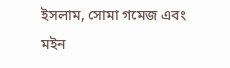ইসলাম, সোমা গমেজ এবং মইন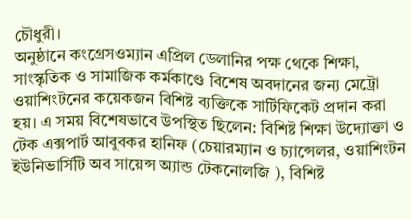চৌধুরী।
অনুষ্ঠানে কংগ্রেসওম্যান এপ্রিল ডেলানির পক্ষ থেকে শিক্ষা, সাংস্কৃতিক ও সামাজিক কর্মকাণ্ডে বিশেষ অবদানের জন্য মেট্রো ওয়াশিংটনের কয়েকজন বিশিষ্ট ব্যক্তিকে সার্টিফিকেট প্রদান করা হয়। এ সময় বিশেষভাবে উপস্থিত ছিলেন: বিশিষ্ট শিক্ষা উদ্যোক্তা ও টেক এক্সপার্ট আবুবকর হানিফ (চেয়ারম্যান ও চ্যান্সেলর, ওয়াশিংটন ইউনিভার্সিটি অব সায়েন্স অ্যান্ড টেকনোলজি ), বিশিষ্ট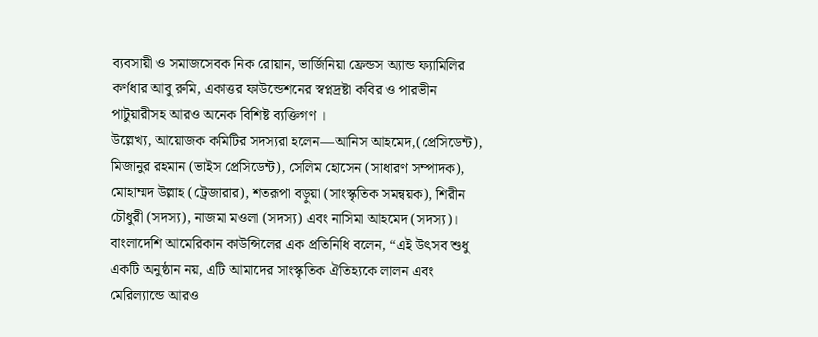ব্যবসায়ী ও সমাজসেবক নিক রোয়ান, ভার্জিনিয়া ফ্রেন্ডস অ্যান্ড ফ্যামিলির কর্ণধার আবু রুমি, একাত্তর ফাউন্ডেশনের স্বপ্নদ্রষ্টা কবির ও পারভীন পাটুয়ারীসহ আরও অনেক বিশিষ্ট ব্যক্তিগণ ।
উল্লেখ্য, আয়োজক কমিটির সদস্যরা হলেন—আনিস আহমেদ,(প্রেসিডেন্ট), মিজানুর রহমান (ভাইস প্রেসিডেন্ট), সেলিম হোসেন (সাধারণ সম্পাদক), মোহাম্মদ উল্লাহ (ট্রেজারার), শতরূপা বড়ুয়া (সাংস্কৃতিক সমন্বয়ক), শিরীন চৌধুরী (সদস্য), নাজমা মওলা (সদস্য) এবং নাসিমা আহমেদ (সদস্য)। বাংলাদেশি আমেরিকান কাউন্সিলের এক প্রতিনিধি বলেন, “এই উৎসব শুধু একটি অনুষ্ঠান নয়, এটি আমাদের সাংস্কৃতিক ঐতিহ্যকে লালন এবং মেরিল্যান্ডে আরও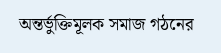অন্তর্ভুক্তিমূলক সমাজ গঠনের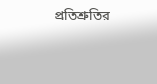প্রতিশ্রুতির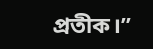প্রতীক।”